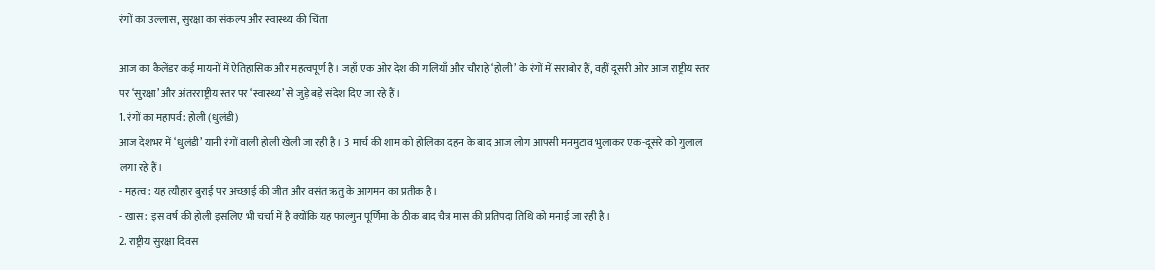रंगों का उल्लास, सुरक्षा का संकल्प और स्वास्थ्य की चिंता

आज का कैलेंडर कई मायनों में ऐतिहासिक और महत्वपूर्ण है। जहाँ एक ओर देश की गलियाँ और चौराहे ‘होली’ के रंगों में सराबोर हैं, वहीं दूसरी ओर आज राष्ट्रीय स्तर पर ‘सुरक्षा’ और अंतरराष्ट्रीय स्तर पर ‘स्वास्थ्य’ से जुड़े बड़े संदेश दिए जा रहे हैं।
1. रंगों का महापर्व: होली (धुलंडी)
आज देशभर में ‘धुलंडी’ यानी रंगों वाली होली खेली जा रही है। 3 मार्च की शाम को होलिका दहन के बाद आज लोग आपसी मनमुटाव भुलाकर एक-दूसरे को गुलाल लगा रहे हैं।
- महत्व: यह त्यौहार बुराई पर अच्छाई की जीत और वसंत ऋतु के आगमन का प्रतीक है।
- खास: इस वर्ष की होली इसलिए भी चर्चा में है क्योंकि यह फाल्गुन पूर्णिमा के ठीक बाद चैत्र मास की प्रतिपदा तिथि को मनाई जा रही है।
2. राष्ट्रीय सुरक्षा दिवस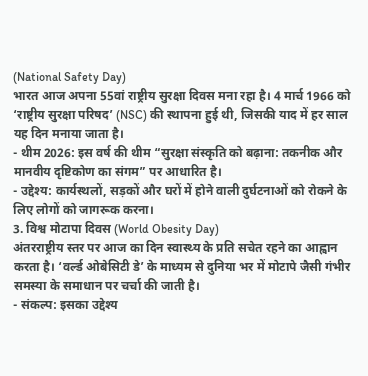(National Safety Day)
भारत आज अपना 55वां राष्ट्रीय सुरक्षा दिवस मना रहा है। 4 मार्च 1966 को ‘राष्ट्रीय सुरक्षा परिषद’ (NSC) की स्थापना हुई थी, जिसकी याद में हर साल यह दिन मनाया जाता है।
- थीम 2026: इस वर्ष की थीम “सुरक्षा संस्कृति को बढ़ाना: तकनीक और मानवीय दृष्टिकोण का संगम” पर आधारित है।
- उद्देश्य: कार्यस्थलों, सड़कों और घरों में होने वाली दुर्घटनाओं को रोकने के लिए लोगों को जागरूक करना।
3. विश्व मोटापा दिवस (World Obesity Day)
अंतरराष्ट्रीय स्तर पर आज का दिन स्वास्थ्य के प्रति सचेत रहने का आह्वान करता है। ‘वर्ल्ड ओबेसिटी डे’ के माध्यम से दुनिया भर में मोटापे जैसी गंभीर समस्या के समाधान पर चर्चा की जाती है।
- संकल्प: इसका उद्देश्य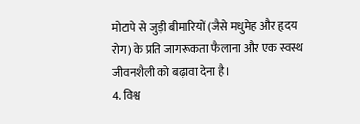मोटापे से जुड़ी बीमारियों (जैसे मधुमेह और हृदय रोग) के प्रति जागरूकता फैलाना और एक स्वस्थ जीवनशैली को बढ़ावा देना है।
4. विश्व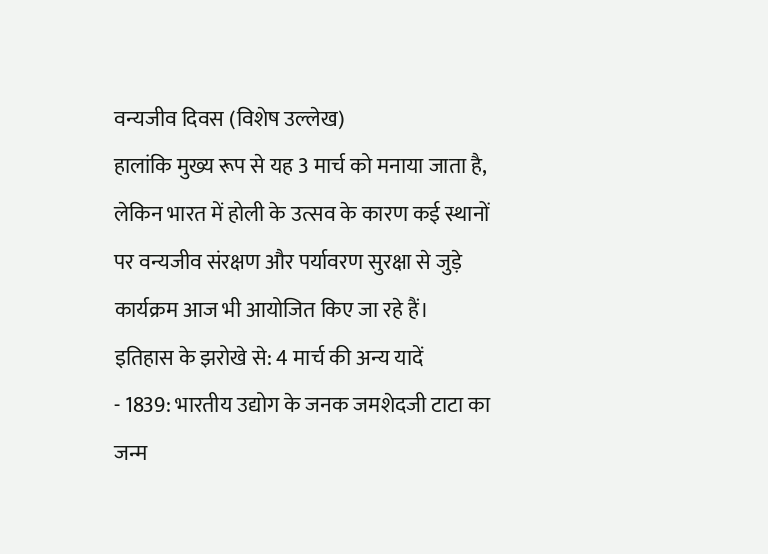वन्यजीव दिवस (विशेष उल्लेख)
हालांकि मुख्य रूप से यह 3 मार्च को मनाया जाता है, लेकिन भारत में होली के उत्सव के कारण कई स्थानों पर वन्यजीव संरक्षण और पर्यावरण सुरक्षा से जुड़े कार्यक्रम आज भी आयोजित किए जा रहे हैं।
इतिहास के झरोखे से: 4 मार्च की अन्य यादें
- 1839: भारतीय उद्योग के जनक जमशेदजी टाटा का जन्म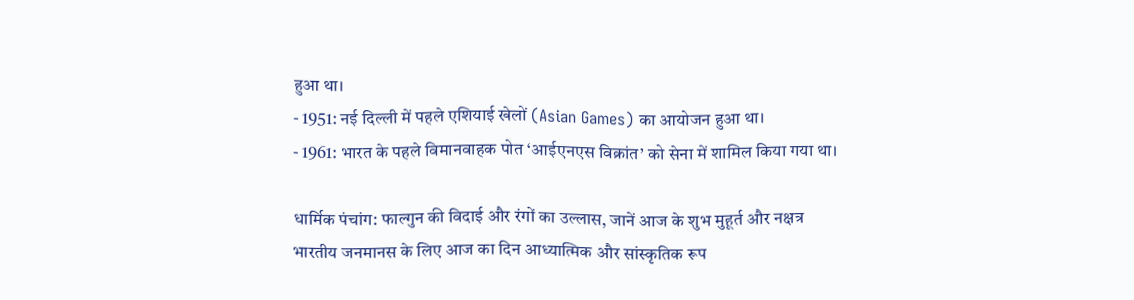हुआ था।
- 1951: नई दिल्ली में पहले एशियाई खेलों (Asian Games) का आयोजन हुआ था।
- 1961: भारत के पहले विमानवाहक पोत ‘आईएनएस विक्रांत’ को सेना में शामिल किया गया था।

धार्मिक पंचांग: फाल्गुन की विदाई और रंगों का उल्लास, जानें आज के शुभ मुहूर्त और नक्षत्र
भारतीय जनमानस के लिए आज का दिन आध्यात्मिक और सांस्कृतिक रूप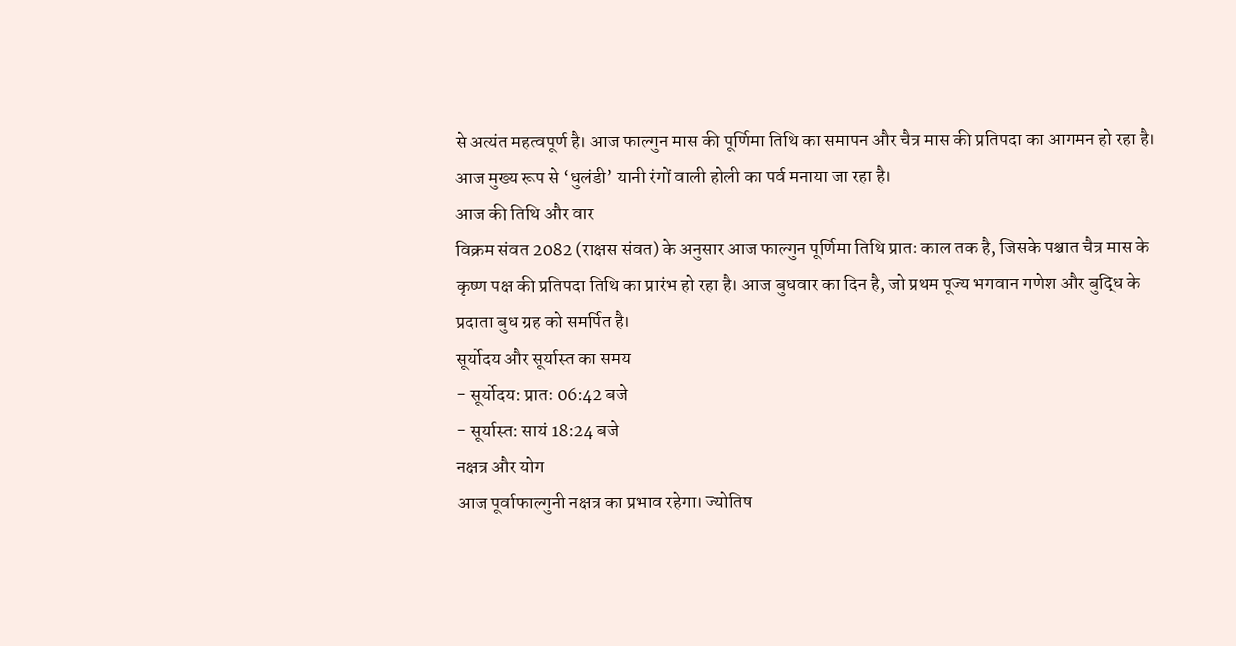से अत्यंत महत्वपूर्ण है। आज फाल्गुन मास की पूर्णिमा तिथि का समापन और चैत्र मास की प्रतिपदा का आगमन हो रहा है। आज मुख्य रूप से ‘धुलंडी’ यानी रंगों वाली होली का पर्व मनाया जा रहा है।
आज की तिथि और वार
विक्रम संवत 2082 (राक्षस संवत) के अनुसार आज फाल्गुन पूर्णिमा तिथि प्रातः काल तक है, जिसके पश्चात चैत्र मास के कृष्ण पक्ष की प्रतिपदा तिथि का प्रारंभ हो रहा है। आज बुधवार का दिन है, जो प्रथम पूज्य भगवान गणेश और बुद्धि के प्रदाता बुध ग्रह को समर्पित है।
सूर्योदय और सूर्यास्त का समय
- सूर्योदय: प्रातः 06:42 बजे
- सूर्यास्त: सायं 18:24 बजे
नक्षत्र और योग
आज पूर्वाफाल्गुनी नक्षत्र का प्रभाव रहेगा। ज्योतिष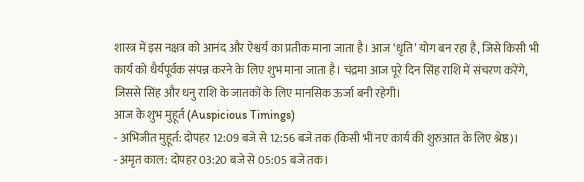शास्त्र में इस नक्षत्र को आनंद और ऐश्वर्य का प्रतीक माना जाता है। आज ‘धृति’ योग बन रहा है, जिसे किसी भी कार्य को धैर्यपूर्वक संपन्न करने के लिए शुभ माना जाता है। चंद्रमा आज पूरे दिन सिंह राशि में संचरण करेंगे, जिससे सिंह और धनु राशि के जातकों के लिए मानसिक ऊर्जा बनी रहेगी।
आज के शुभ मुहूर्त (Auspicious Timings)
- अभिजीत मुहूर्त: दोपहर 12:09 बजे से 12:56 बजे तक (किसी भी नए कार्य की शुरुआत के लिए श्रेष्ठ)।
- अमृत काल: दोपहर 03:20 बजे से 05:05 बजे तक।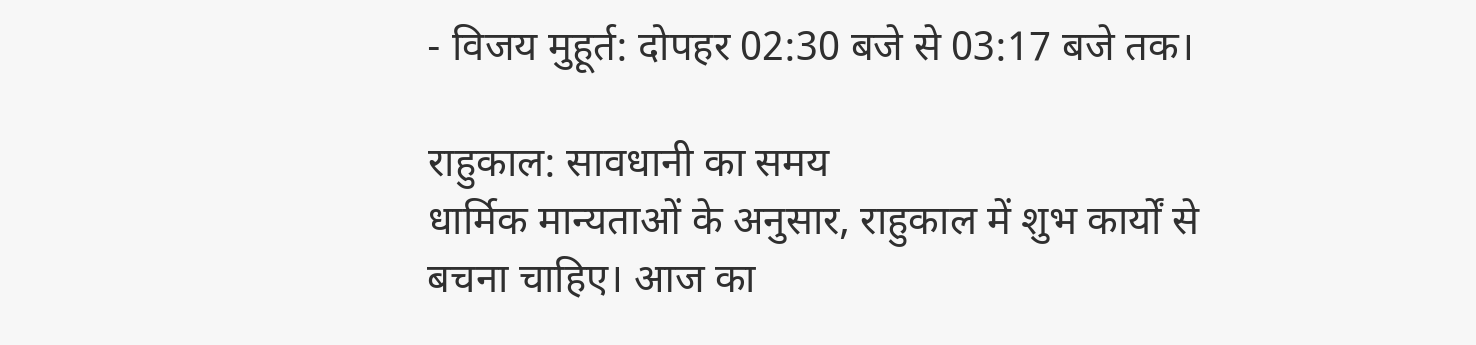- विजय मुहूर्त: दोपहर 02:30 बजे से 03:17 बजे तक।

राहुकाल: सावधानी का समय
धार्मिक मान्यताओं के अनुसार, राहुकाल में शुभ कार्यों से बचना चाहिए। आज का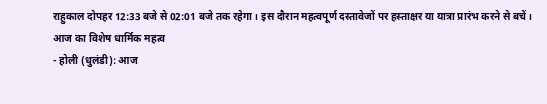राहुकाल दोपहर 12:33 बजे से 02:01 बजे तक रहेगा। इस दौरान महत्वपूर्ण दस्तावेजों पर हस्ताक्षर या यात्रा प्रारंभ करने से बचें।
आज का विशेष धार्मिक महत्व
- होली (धुलंडी): आज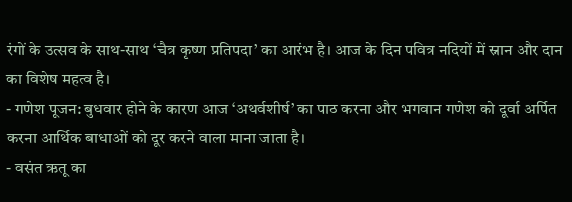रंगों के उत्सव के साथ-साथ ‘चैत्र कृष्ण प्रतिपदा’ का आरंभ है। आज के दिन पवित्र नदियों में स्नान और दान का विशेष महत्व है।
- गणेश पूजन: बुधवार होने के कारण आज ‘अथर्वशीर्ष’ का पाठ करना और भगवान गणेश को दूर्वा अर्पित करना आर्थिक बाधाओं को दूर करने वाला माना जाता है।
- वसंत ऋतू का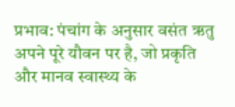प्रभाव: पंचांग के अनुसार वसंत ऋतु अपने पूरे यौवन पर है, जो प्रकृति और मानव स्वास्थ्य के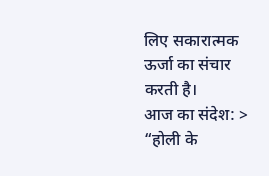लिए सकारात्मक ऊर्जा का संचार करती है।
आज का संदेश: > “होली के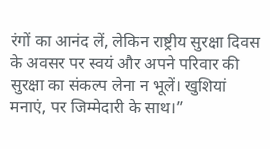रंगों का आनंद लें, लेकिन राष्ट्रीय सुरक्षा दिवस के अवसर पर स्वयं और अपने परिवार की सुरक्षा का संकल्प लेना न भूलें। खुशियां मनाएं, पर जिम्मेदारी के साथ।”